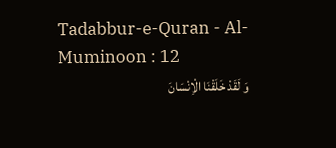Tadabbur-e-Quran - Al-Muminoon : 12
وَ لَقَدْ خَلَقْنَا الْاِنْسَانَ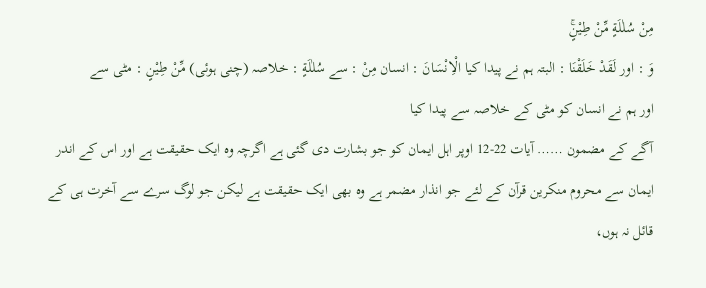مِنْ سُلٰلَةٍ مِّنْ طِیْنٍۚ
وَ : اور لَقَدْ خَلَقْنَا : البتہ ہم نے پیدا کیا الْاِنْسَانَ : انسان مِنْ : سے سُلٰلَةٍ : خلاصہ (چنی ہوئی) مِّنْ طِيْنٍ : مٹی سے
اور ہم نے انسان کو مٹی کے خلاصہ سے پیدا کیا
آگے کے مضمون …… آیات 22-12 اوپر اہل ایمان کو جو بشارت دی گئی ہے اگرچہ وہ ایک حقیقت ہے اور اس کے اندر ایمان سے محروم منکرین قرآن کے لئے جو انذار مضمر ہے وہ بھی ایک حقیقت ہے لیکن جو لوگ سرے سے آخرت ہی کے قائل نہ ہوں،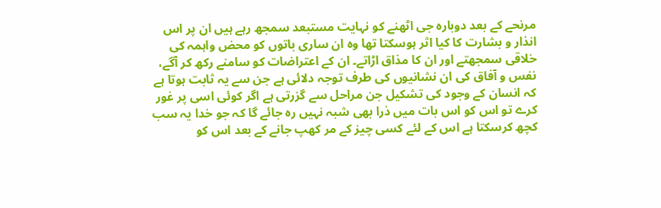مرنحے کے بعد دوبارہ جی اٹھنے کو نہایت مستبعد سمجھ رہے ہیں ان پر اس انذار و بشارت کا کیا اثر ہوسکتا تھا وہ ان ساری باتوں کو محض واہمہ کی خلاقی سمجھتے اور ان کا مذاق اڑاتے۔ ان کے اعتراضات کو سامنے رکھ کر آگے، نفس و آفاق کی ان نشانیوں کی طرف توجہ دلائی ہے جن سے یہ ثابت ہوتا ہے کہ انسان کے وجود کی تشکیل جن مراحل سے گزرتی ہے اگر کوئی اسی پر غور کرے تو اس کو اس بات میں ذرا بھی شبہ نہیں رہ جائے گا کہ جو خدا یہ سب کچھ کرسکتا ہے اس کے لئے کسی چیز کے مر کھپ جانے کے بعد اس کو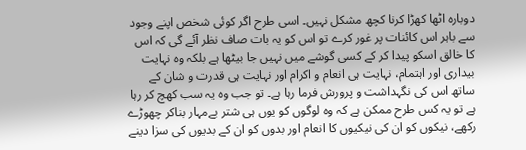دوبارہ اٹھا کھڑا کرنا کچھ مشکل نہیں۔ اسی طرح اگر کوئی شخص اپنے وجود سے باہر اس کائنات پر غور کرے تو اس کو یہ بات صاف نظر آئے گی کہ اس کا خالق اسکو پیدا کر کے کسی گوشے میں نہیں جا بیٹھا ہے بلکہ وہ نہایت بیداری اور اہتمام، نہایت ہی انعام و اکرام اور نہایت ہی قدرت و شان کے ساتھ اس کی نگہداشت و پرورش فرما رہا ہے۔ تو جب وہ یہ سب کھچ کر رہا ہے تو یہ کس طرح ممکن ہے کہ وہ لوگوں کو یوں ہی شتر بےمہار بناکر چھوڑے رکھے، نیکوں کو ان کی نیکیوں کا انعام اور بدوں کو ان کے بدیوں کی سزا دینے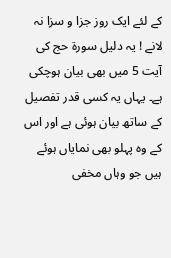کے لئے ایک روز جزا و سزا نہ لانے ! یہ دلیل سورة حج کی آیت 5 میں بھی بیان ہوچکی ہے۔ یہاں یہ کسی قدر تفصیل کے ساتھ بیان ہوئی ہے اور اس کے وہ پہلو بھی نمایاں ہوئے ہیں جو وہاں مخفی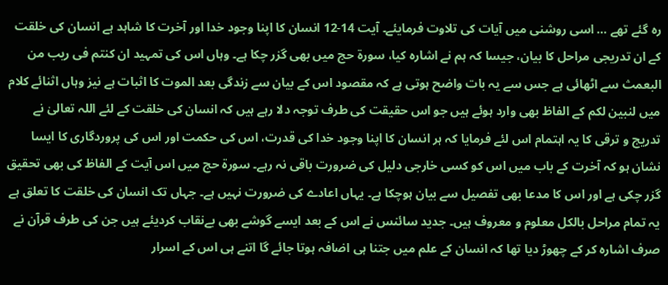رہ گئے تھے … اسی روشنی میں آیات کی تلاوت فرمایئے۔ آیت 14-12 انسان کا اپنا وجود خدا اور آخرت کا شاہد ہے انسان کی خلقت کے ان تدریجی مراحل کا بیان، جیسا کہ ہم نے اشارہ کیا، سورة حج میں بھی گزر چکا ہے۔ وہاں اس کی تمہید ان کنتم فی ریب من البعمث سے اٹھائی ہے جس سے یہ بات واضح ہوتی ہے کہ مقصود اس کے بیان سے زندگی بعد الموت کا اثبات ہے نیز وہاں اثنائے کلام میں لنبین لکم کے الفاظ بھی وارد ہوئے ہیں جو اس حقیقت کی طرف توجہ دلا رہے ہیں کہ انسان کی خلقت کے لئے اللہ تعالیٰ نے تدریج و ترقی کا یہ اہتمام اس لئے فرمایا کہ ہر انسان کا اپنا وجود خدا کی قدرت، اس کی حکمت اور اس کی پروردگاری کا ایسا نشان ہو کہ آخرت کے باب میں اس کو کسی خارجی دلیل کی ضرورت باقی نہ رہے۔ سورة حج میں اس آیت کے الفاظ کی بھی تحقیق گزر چکی ہے اور اس کا مدعا بھی تفصیل سے بیان ہوچکا ہے۔ یہاں اعادے کی ضرورت نہیں ہے۔ جہاں تک انسان کی خلقت کا تعلق ہے یہ تمام مراحل بالکل معلوم و معروف ہیں۔ جدید سائنس نے اس کے بعد ایسے گوشے بھی بےنقاب کردیئے ہیں جن کی طرف قرآن نے صرف اشارہ کر کے چھوڑ دیا تھا کہ انسان کے علم میں جتنا ہی اضافہ ہوتا جائے گا اتنے ہی اس کے اسرار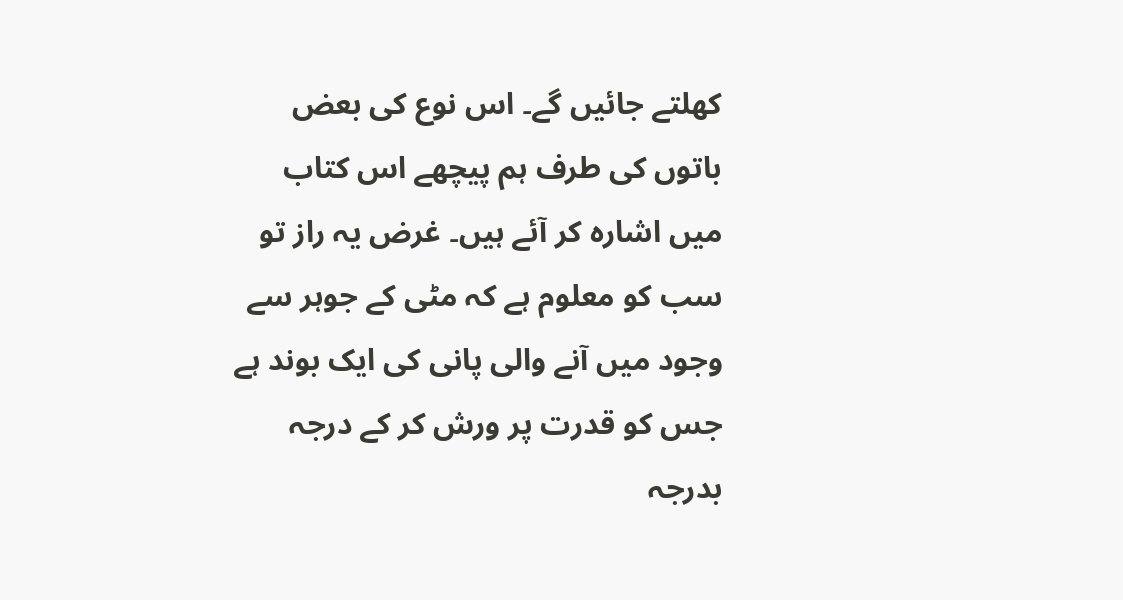کھلتے جائیں گے۔ اس نوع کی بعض باتوں کی طرف ہم پیچھے اس کتاب میں اشارہ کر آئے ہیں۔ غرض یہ راز تو سب کو معلوم ہے کہ مٹی کے جوہر سے وجود میں آنے والی پانی کی ایک بوند ہے جس کو قدرت پر ورش کر کے درجہ بدرجہ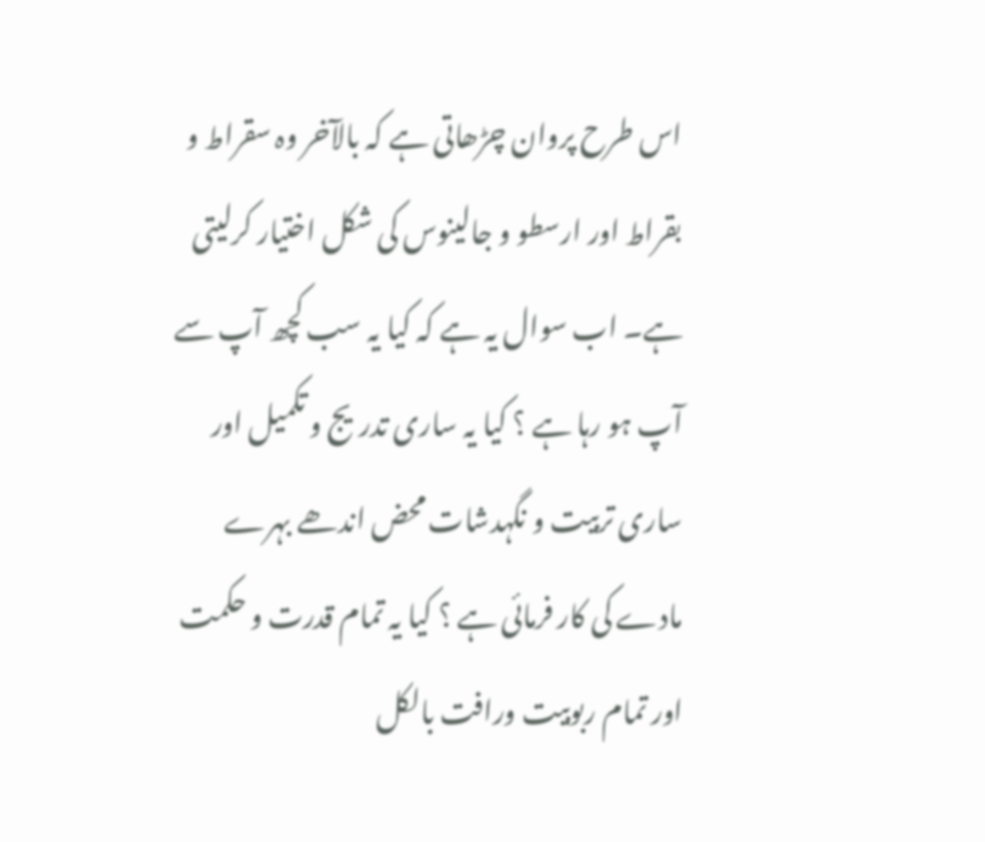اس طرح پروان چڑھاتی ہے کہ بالآخر وہ سقراط و بقراط اور ارسطو و جالینوس کی شکل اختیار کرلیتی ہے۔ اب سوال یہ ہے کہ کیا یہ سب کچھ آپ سے آپ ہو رہا ہے ؟ کیا یہ ساری تدریج و تکمیل اور ساری تربیت و نگہدشات محض اندھے بہرے مادے کی کار فرمائی ہے ؟ کیا یہ تمام قدرت و حکمت اور تمام ربوبیت ورافت بالکل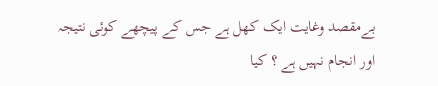بےمقصد وغایت ایک کھل ہے جس کے پیچھے کوئی نتیجہ اور انجام نہیں ہے ؟ کیا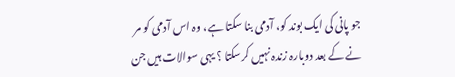جو پانی کی ایک بوند کو، آدمی بنا سکتا ہے، وہ اس آدمی کو مر نے کے بعد دوبارہ زندہ نہیں کرسکتا ؟ یہی سوالات ہیں جن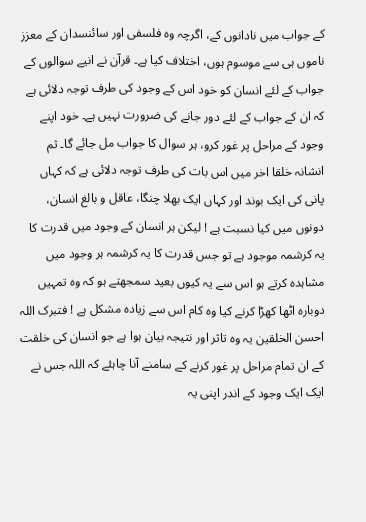کے جواب میں نادانوں کے، اگرچہ وہ فلسفی اور سائنسدان کے معزز ناموں ہی سے موسوم ہوں، اختلاف کیا ہے۔ قرآن نے انیے سوالوں کے جواب کے لئے انسان کو خود اس کے وجود کی طرف توجہ دلائی ہے کہ ان کے جواب کے لئے دور جانے کی ضرورت نہیں ہے۔ خود اپنے وجود کے مراحل پر غور کرو، ہر سوال کا جواب مل جائے گا۔ ثم انشانہ خلقا اخر میں اس بات کی طرف توجہ دلائی ہے کہ کہاں پانی کی ایک بوند اور کہاں ایک بھلا چنگا، عاقل و بالغ انسان، دونوں میں کیا نسبت ہے ! لیکن ہر انسان کے وجود میں قدرت کا یہ کرشمہ موجود ہے تو جس قدرت کا یہ کرشمہ ہر وجود میں مشاہدہ کرتے ہو اس سے یہ کیوں بعید سمجھتے ہو کہ وہ تمہیں دوبارہ اٹھا کھڑا کرنے کیا وہ کام اس سے زیادہ مشکل ہے ! فتبرک اللہ احسن الخلقین یہ وہ تاثر اور نتیجہ بیان ہوا ہے جو انسان کی خلقت کے ان تمام مراحل پر غور کرنے کے سامنے آنا چاہئے کہ اللہ جس نے ایک ایک وجود کے اندر اپنی یہ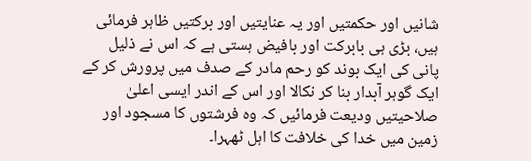شانیں اور حکمتیں اور یہ عنایتیں اور برکتیں ظاہر فرمائی ہیں، بڑی ہی بابرکت اور بافیض ہستی ہے کہ اس نے ذلیل پانی کی ایک بوند کو رحم مادر کے صدف میں پرورش کر کے ایک گوہر آبدار بنا کر نکالا اور اس کے اندر ایسی اعلیٰ صلاحیتیں ودیعت فرمائیں کہ وہ فرشتوں کا مسجود اور زمین میں خدا کی خلافت کا اہل ٹھہرا۔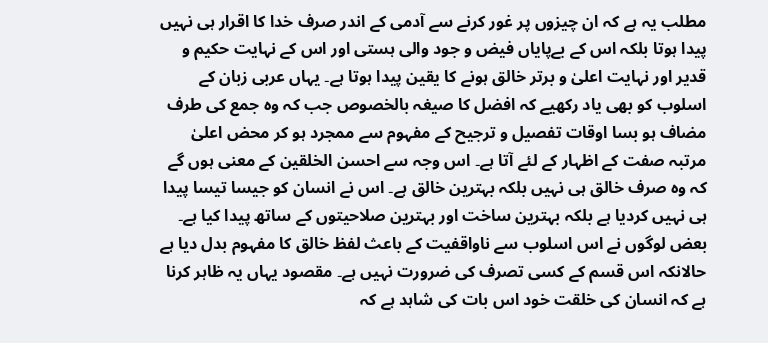مطلب یہ ہے کہ ان چیزوں پر غور کرنے سے آدمی کے اندر صرف خدا کا اقرار ہی نہیں پیدا ہوتا بلکہ اس کے بےپایاں فیض و جود والی ہستی اور اس کے نہایت حکیم و قدیر اور نہایت اعلیٰ و برتر خالق ہونے کا یقین پیدا ہوتا ہے۔ یہاں عربی زبان کے اسلوب کو بھی یاد رکھیے کہ افضل کا صیغہ بالخصوص جب کہ وہ جمع کی طرف مضاف ہو بسا اوقات تفصیل و ترجیح کے مفہوم سے ممجرد ہو کر محض اعلیٰ مرتبہ صفت کے اظہار کے لئے آتا ہے۔ اس وجہ سے احسن الخلقین کے معنی ہوں گے کہ وہ صرف خالق ہی نہیں بلکہ بہترین خالق ہے۔ اس نے انسان کو جیسا تیسا پیدا ہی نہیں کردیا ہے بلکہ بہترین ساخت اور بہترین صلاحیتوں کے ساتھ پیدا کیا ہے۔ بعض لوگوں نے اس اسلوب سے ناواقفیت کے باعث لفظ خالق کا مفہوم بدل دیا ہے حالانکہ اس قسم کے کسی تصرف کی ضرورت نہیں ہے۔ مقصود یہاں یہ ظاہر کرنا ہے کہ انسان کی خلقت خود اس بات کی شاہد ہے کہ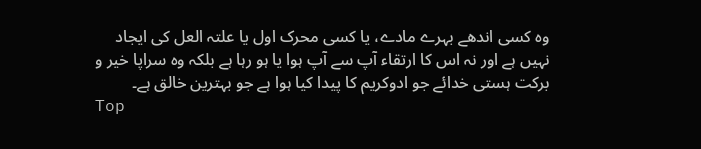وہ کسی اندھے بہرے مادے، یا کسی محرک اول یا علتہ العل کی ایجاد نہیں ہے اور نہ اس کا ارتقاء آپ سے آپ ہوا یا ہو رہا ہے بلکہ وہ سراپا خیر و برکت ہستی خدائے جو ادوکریم کا پیدا کیا ہوا ہے جو بہترین خالق ہے۔
Top